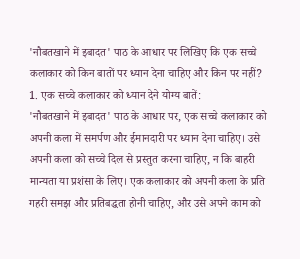'नौबतखाने में इबादत' पाठ के आधार पर लिखिए कि एक सच्चे कलाकार को किन बातों पर ध्यान देना चाहिए और किन पर नहीं?
1. एक सच्चे कलाकार को ध्यान देने योग्य बातें:
'नौबतखाने में इबादत' पाठ के आधार पर, एक सच्चे कलाकार को अपनी कला में समर्पण और ईमानदारी पर ध्यान देना चाहिए। उसे अपनी कला को सच्चे दिल से प्रस्तुत करना चाहिए, न कि बाहरी मान्यता या प्रशंसा के लिए। एक कलाकार को अपनी कला के प्रति गहरी समझ और प्रतिबद्धता होनी चाहिए, और उसे अपने काम को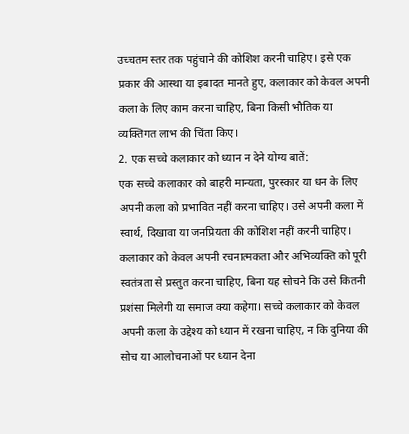उच्चतम स्तर तक पहुंचाने की कोशिश करनी चाहिए। इसे एक प्रकार की आस्था या इबादत मानते हुए, कलाकार को केवल अपनी कला के लिए काम करना चाहिए, बिना किसी भौतिक या व्यक्तिगत लाभ की चिंता किए।
2. एक सच्चे कलाकार को ध्यान न देने योग्य बातें:
एक सच्चे कलाकार को बाहरी मान्यता, पुरस्कार या धन के लिए अपनी कला को प्रभावित नहीं करना चाहिए। उसे अपनी कला में स्वार्थ, दिखावा या जनप्रियता की कोशिश नहीं करनी चाहिए। कलाकार को केवल अपनी रचनात्मकता और अभिव्यक्ति को पूरी स्वतंत्रता से प्रस्तुत करना चाहिए, बिना यह सोचने कि उसे कितनी प्रशंसा मिलेगी या समाज क्या कहेगा। सच्चे कलाकार को केवल अपनी कला के उद्देश्य को ध्यान में रखना चाहिए, न कि दुनिया की सोच या आलोचनाओं पर ध्यान देना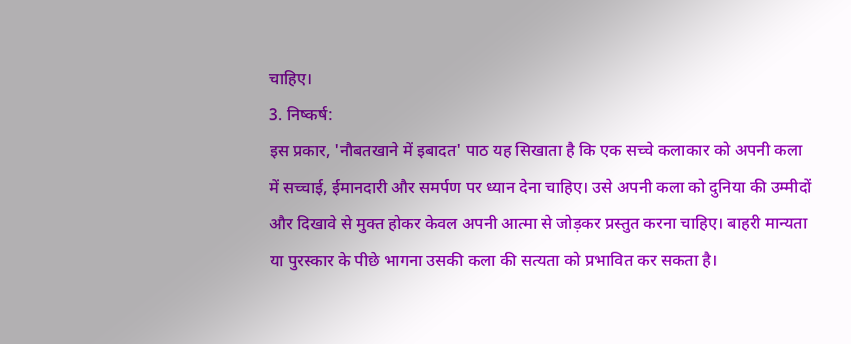चाहिए।
3. निष्कर्ष:
इस प्रकार, 'नौबतखाने में इबादत' पाठ यह सिखाता है कि एक सच्चे कलाकार को अपनी कला में सच्चाई, ईमानदारी और समर्पण पर ध्यान देना चाहिए। उसे अपनी कला को दुनिया की उम्मीदों और दिखावे से मुक्त होकर केवल अपनी आत्मा से जोड़कर प्रस्तुत करना चाहिए। बाहरी मान्यता या पुरस्कार के पीछे भागना उसकी कला की सत्यता को प्रभावित कर सकता है।